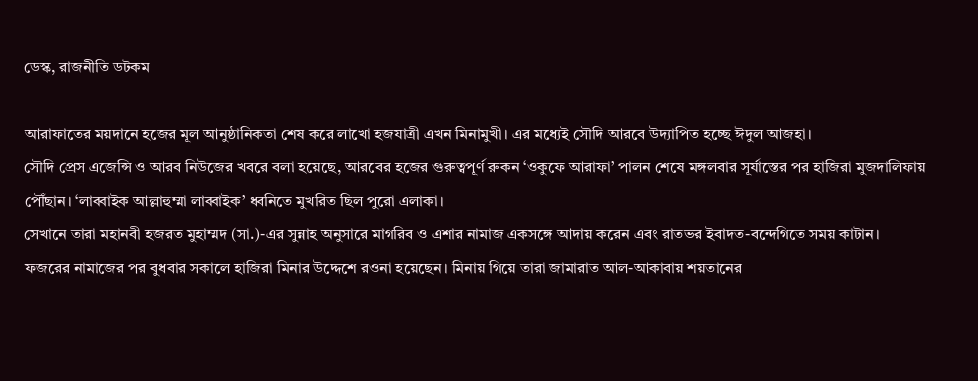ডেস্ক, রাজনীতি ডটকম

আরাফাতের ময়দানে হজের মূল আনুষ্ঠানিকতা শেষ করে লাখো হজযাত্রী এখন মিনামুখী। এর মধ্যেই সৌদি আরবে উদ্যাপিত হচ্ছে ঈদুল আজহা।
সৌদি প্রেস এজেন্সি ও আরব নিউজের খবরে বলা হয়েছে, আরবের হজের গুরুত্বপূর্ণ রুকন ‘ওকুফে আরাফা’ পালন শেষে মঙ্গলবার সূর্যাস্তের পর হাজিরা মুজদালিফায় পৌঁছান। ‘লাব্বাইক আল্লাহুম্মা লাব্বাইক’ ধ্বনিতে মুখরিত ছিল পুরো এলাকা।
সেখানে তারা মহানবী হজরত মুহাম্মদ (সা.)-এর সুন্নাহ অনুসারে মাগরিব ও এশার নামাজ একসঙ্গে আদায় করেন এবং রাতভর ইবাদত-বন্দেগিতে সময় কাটান।
ফজরের নামাজের পর বুধবার সকালে হাজিরা মিনার উদ্দেশে রওনা হয়েছেন। মিনায় গিয়ে তারা জামারাত আল-আকাবায় শয়তানের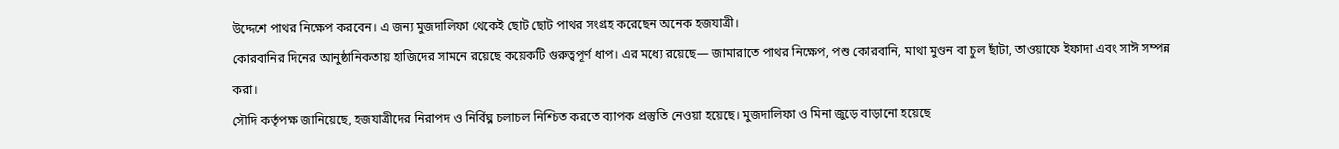উদ্দেশে পাথর নিক্ষেপ করবেন। এ জন্য মুজদালিফা থেকেই ছোট ছোট পাথর সংগ্রহ করেছেন অনেক হজযাত্রী।
কোরবানির দিনের আনুষ্ঠানিকতায় হাজিদের সামনে রয়েছে কয়েকটি গুরুত্বপূর্ণ ধাপ। এর মধ্যে রয়েছে— জামারাতে পাথর নিক্ষেপ, পশু কোরবানি, মাথা মুণ্ডন বা চুল ছাঁটা, তাওয়াফে ইফাদা এবং সাঈ সম্পন্ন করা।
সৌদি কর্তৃপক্ষ জানিয়েছে, হজযাত্রীদের নিরাপদ ও নির্বিঘ্ন চলাচল নিশ্চিত করতে ব্যাপক প্রস্তুতি নেওয়া হয়েছে। মুজদালিফা ও মিনা জুড়ে বাড়ানো হয়েছে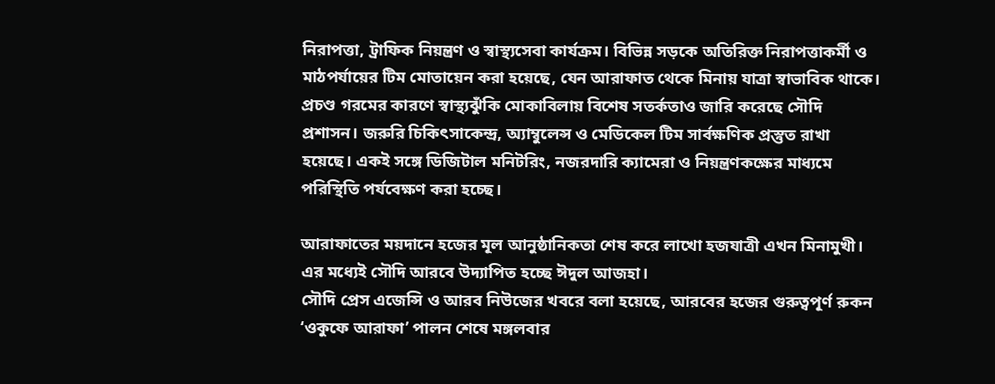নিরাপত্তা, ট্রাফিক নিয়ন্ত্রণ ও স্বাস্থ্যসেবা কার্যক্রম। বিভিন্ন সড়কে অতিরিক্ত নিরাপত্তাকর্মী ও মাঠপর্যায়ের টিম মোতায়েন করা হয়েছে, যেন আরাফাত থেকে মিনায় যাত্রা স্বাভাবিক থাকে।
প্রচণ্ড গরমের কারণে স্বাস্থ্যঝুঁকি মোকাবিলায় বিশেষ সতর্কতাও জারি করেছে সৌদি প্রশাসন। জরুরি চিকিৎসাকেন্দ্র, অ্যাম্বুলেন্স ও মেডিকেল টিম সার্বক্ষণিক প্রস্তুত রাখা হয়েছে। একই সঙ্গে ডিজিটাল মনিটরিং, নজরদারি ক্যামেরা ও নিয়ন্ত্রণকক্ষের মাধ্যমে পরিস্থিতি পর্যবেক্ষণ করা হচ্ছে।

আরাফাতের ময়দানে হজের মূল আনুষ্ঠানিকতা শেষ করে লাখো হজযাত্রী এখন মিনামুখী। এর মধ্যেই সৌদি আরবে উদ্যাপিত হচ্ছে ঈদুল আজহা।
সৌদি প্রেস এজেন্সি ও আরব নিউজের খবরে বলা হয়েছে, আরবের হজের গুরুত্বপূর্ণ রুকন ‘ওকুফে আরাফা’ পালন শেষে মঙ্গলবার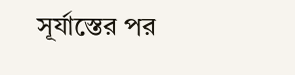সূর্যাস্তের পর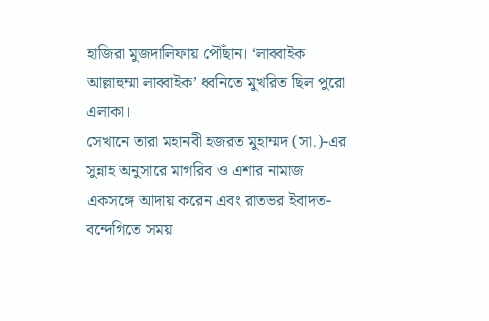হাজিরা মুজদালিফায় পৌঁছান। ‘লাব্বাইক আল্লাহুম্মা লাব্বাইক’ ধ্বনিতে মুখরিত ছিল পুরো এলাকা।
সেখানে তারা মহানবী হজরত মুহাম্মদ (সা.)-এর সুন্নাহ অনুসারে মাগরিব ও এশার নামাজ একসঙ্গে আদায় করেন এবং রাতভর ইবাদত-বন্দেগিতে সময়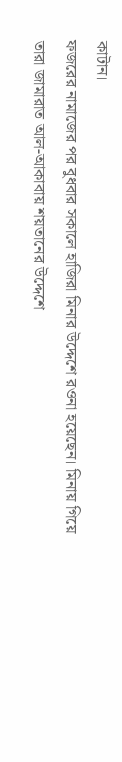কাটান।
ফজরের নামাজের পর বুধবার সকালে হাজিরা মিনার উদ্দেশে রওনা হয়েছেন। মিনায় গিয়ে তারা জামারাত আল-আকাবায় শয়তানের উদ্দেশে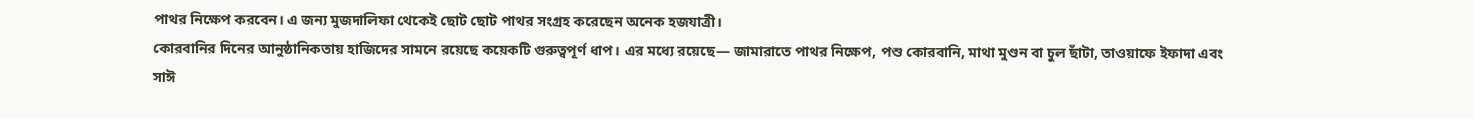পাথর নিক্ষেপ করবেন। এ জন্য মুজদালিফা থেকেই ছোট ছোট পাথর সংগ্রহ করেছেন অনেক হজযাত্রী।
কোরবানির দিনের আনুষ্ঠানিকতায় হাজিদের সামনে রয়েছে কয়েকটি গুরুত্বপূর্ণ ধাপ। এর মধ্যে রয়েছে— জামারাতে পাথর নিক্ষেপ, পশু কোরবানি, মাথা মুণ্ডন বা চুল ছাঁটা, তাওয়াফে ইফাদা এবং সাঈ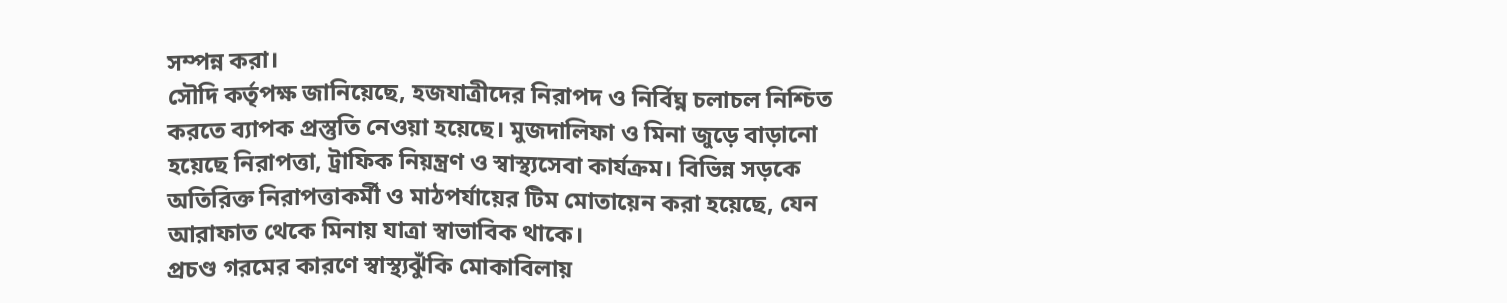সম্পন্ন করা।
সৌদি কর্তৃপক্ষ জানিয়েছে, হজযাত্রীদের নিরাপদ ও নির্বিঘ্ন চলাচল নিশ্চিত করতে ব্যাপক প্রস্তুতি নেওয়া হয়েছে। মুজদালিফা ও মিনা জুড়ে বাড়ানো হয়েছে নিরাপত্তা, ট্রাফিক নিয়ন্ত্রণ ও স্বাস্থ্যসেবা কার্যক্রম। বিভিন্ন সড়কে অতিরিক্ত নিরাপত্তাকর্মী ও মাঠপর্যায়ের টিম মোতায়েন করা হয়েছে, যেন আরাফাত থেকে মিনায় যাত্রা স্বাভাবিক থাকে।
প্রচণ্ড গরমের কারণে স্বাস্থ্যঝুঁকি মোকাবিলায়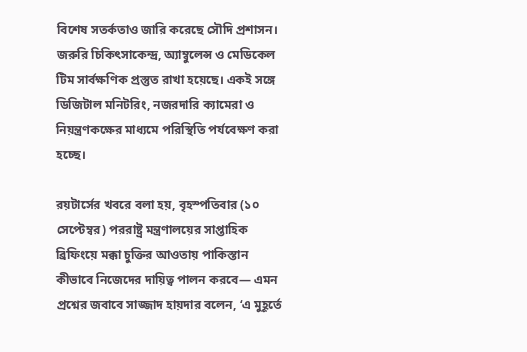বিশেষ সতর্কতাও জারি করেছে সৌদি প্রশাসন। জরুরি চিকিৎসাকেন্দ্র, অ্যাম্বুলেন্স ও মেডিকেল টিম সার্বক্ষণিক প্রস্তুত রাখা হয়েছে। একই সঙ্গে ডিজিটাল মনিটরিং, নজরদারি ক্যামেরা ও নিয়ন্ত্রণকক্ষের মাধ্যমে পরিস্থিতি পর্যবেক্ষণ করা হচ্ছে।

রয়টার্সের খবরে বলা হয়, বৃহস্পতিবার (১০ সেপ্টেম্বর) পররাষ্ট্র মন্ত্রণালয়ের সাপ্তাহিক ব্রিফিংয়ে মক্কা চুক্তির আওতায় পাকিস্তান কীভাবে নিজেদের দায়িত্ব পালন করবে— এমন প্রশ্নের জবাবে সাজ্জাদ হায়দার বলেন, ‘এ মুহূর্তে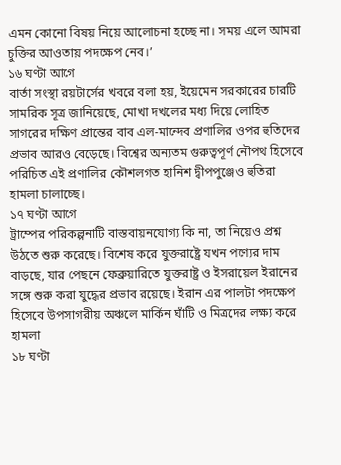এমন কোনো বিষয় নিয়ে আলোচনা হচ্ছে না। সময় এলে আমরা চুক্তির আওতায় পদক্ষেপ নেব।’
১৬ ঘণ্টা আগে
বার্তা সংস্থা রয়টার্সের খবরে বলা হয়, ইয়েমেন সরকারের চারটি সামরিক সূত্র জানিয়েছে, মোখা দখলের মধ্য দিয়ে লোহিত সাগরের দক্ষিণ প্রান্তের বাব এল-মান্দেব প্রণালির ওপর হুতিদের প্রভাব আরও বেড়েছে। বিশ্বের অন্যতম গুরুত্বপূর্ণ নৌপথ হিসেবে পরিচিত এই প্রণালির কৌশলগত হানিশ দ্বীপপুঞ্জেও হুতিরা হামলা চালাচ্ছে।
১৭ ঘণ্টা আগে
ট্রাম্পের পরিকল্পনাটি বাস্তবায়নযোগ্য কি না, তা নিয়েও প্রশ্ন উঠতে শুরু করেছে। বিশেষ করে যুক্তরাষ্ট্রে যখন পণ্যের দাম বাড়ছে, যার পেছনে ফেব্রুয়ারিতে যুক্তরাষ্ট্র ও ইসরায়েল ইরানের সঙ্গে শুরু করা যুদ্ধের প্রভাব রয়েছে। ইরান এর পালটা পদক্ষেপ হিসেবে উপসাগরীয় অঞ্চলে মার্কিন ঘাঁটি ও মিত্রদের লক্ষ্য করে হামলা
১৮ ঘণ্টা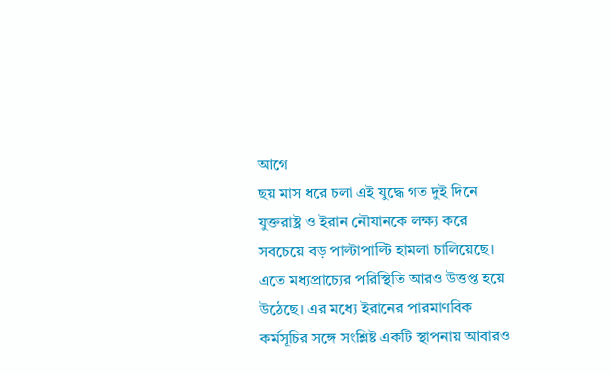আগে
ছয় মাস ধরে চলা এই যুদ্ধে গত দুই দিনে যুক্তরাষ্ট্র ও ইরান নৌযানকে লক্ষ্য করে সবচেয়ে বড় পাল্টাপাল্টি হামলা চালিয়েছে। এতে মধ্যপ্রাচ্যের পরিস্থিতি আরও উত্তপ্ত হয়ে উঠেছে। এর মধ্যে ইরানের পারমাণবিক কর্মসূচির সঙ্গে সংশ্লিষ্ট একটি স্থাপনায় আবারও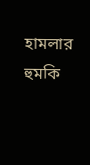হামলার হুমকি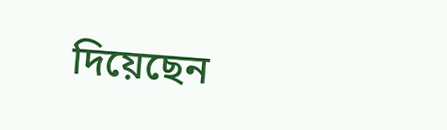দিয়েছেন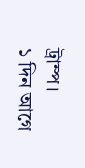ট্রাম্প।
১ দিন আগে